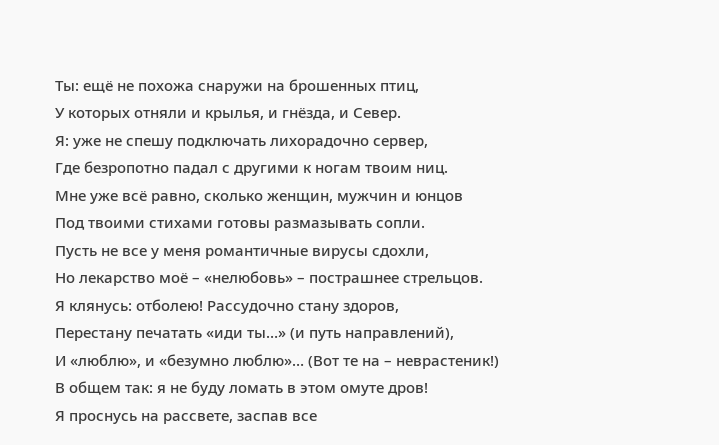Ты: ещё не похожа снаружи на брошенных птиц,
У которых отняли и крылья, и гнёзда, и Север.
Я: уже не спешу подключать лихорадочно сервер,
Где безропотно падал с другими к ногам твоим ниц.
Мне уже всё равно, сколько женщин, мужчин и юнцов
Под твоими стихами готовы размазывать сопли.
Пусть не все у меня романтичные вирусы сдохли,
Но лекарство моё – «нелюбовь» – пострашнее стрельцов.
Я клянусь: отболею! Рассудочно стану здоров,
Перестану печатать «иди ты…» (и путь направлений),
И «люблю», и «безумно люблю»… (Вот те на – неврастеник!)
В общем так: я не буду ломать в этом омуте дров!
Я проснусь на рассвете, заспав все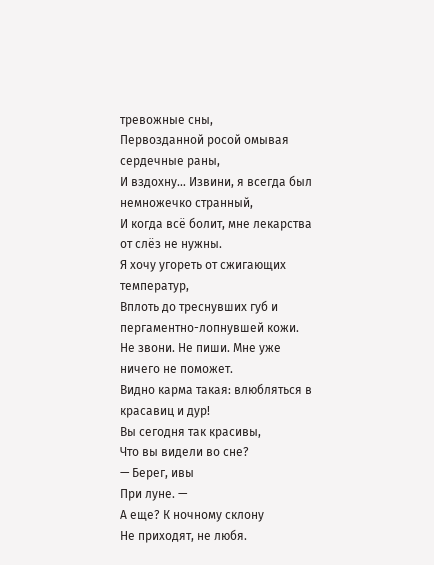тревожные сны,
Первозданной росой омывая сердечные раны,
И вздохну… Извини, я всегда был немножечко странный,
И когда всё болит, мне лекарства от слёз не нужны.
Я хочу угореть от сжигающих температур,
Вплоть до треснувших губ и пергаментно-лопнувшей кожи.
Не звони. Не пиши. Мне уже ничего не поможет.
Видно карма такая: влюбляться в красавиц и дур!
Вы сегодня так красивы,
Что вы видели во сне?
— Берег, ивы
При луне. —
А еще? К ночному склону
Не приходят, не любя.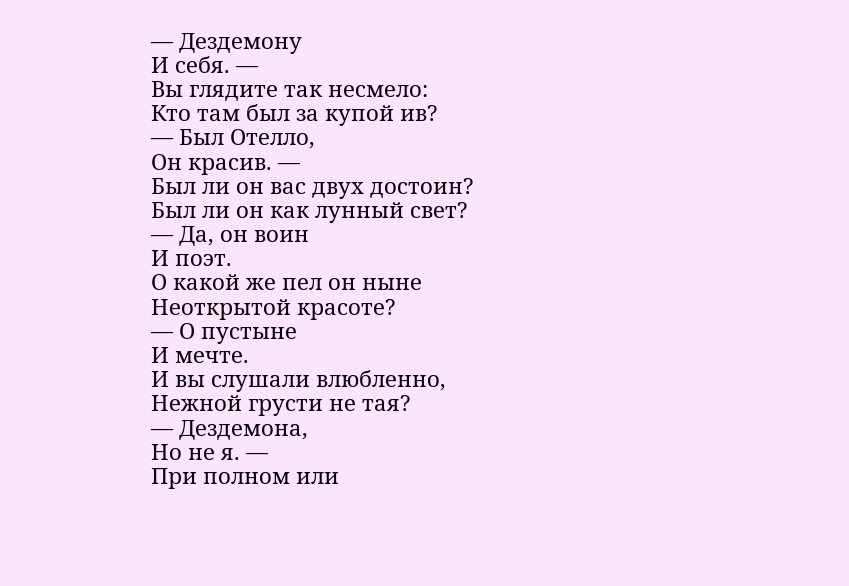— Дездемону
И себя. —
Вы глядите так несмело:
Кто там был за купой ив?
— Был Отелло,
Он красив. —
Был ли он вас двух достоин?
Был ли он как лунный свет?
— Да, он воин
И поэт.
О какой же пел он ныне
Неоткрытой красоте?
— О пустыне
И мечте.
И вы слушали влюбленно,
Нежной грусти не тая?
— Дездемона,
Но не я. —
При полном или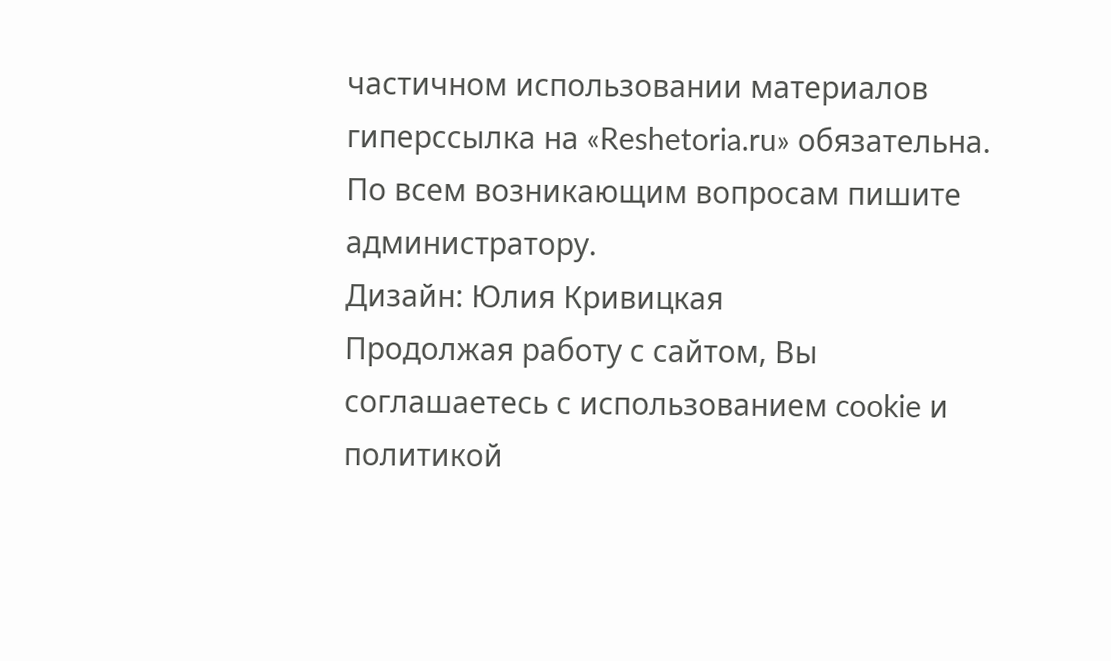частичном использовании материалов гиперссылка на «Reshetoria.ru» обязательна. По всем возникающим вопросам пишите администратору.
Дизайн: Юлия Кривицкая
Продолжая работу с сайтом, Вы соглашаетесь с использованием cookie и политикой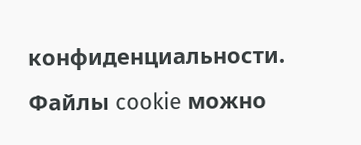конфиденциальности. Файлы cookie можно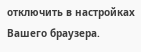отключить в настройках Вашего браузера.